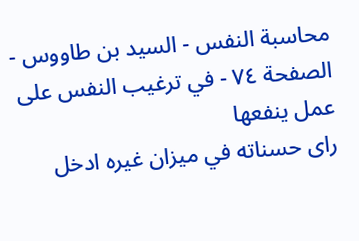محاسبة النفس - السيد بن طاووس - الصفحة ٧٤ - في ترغيب النفس على عمل ينفعها
راى حسناته في ميزان غيره ادخل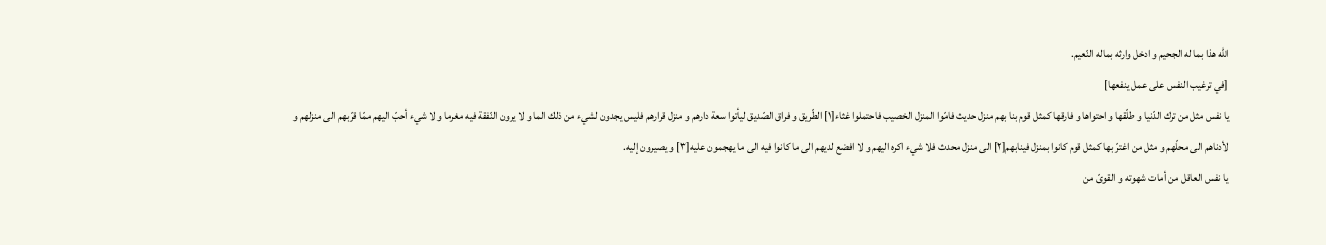اللّه هذا بما له الجحيم و ادخل وارثه بماله النّعيم.
[في ترغيب النفس على عمل ينفعها]
يا نفس مثل من ترك الدّنيا و طلّقها و احتواها و فارقها كمثل قوم بنا بهم منزل حديث فامّوا المنزل الخصيب فاحتملوا غثاء[١] الطّريق و فراق الصّديق ليأتوا سعة دارهم و منزل قرارهم فليس يجدون لشيء من ذلك الما و لا يرون النّفقة فيه مغرما و لا شيء أحبّ اليهم ممّا قرّبهم الى منزلهم و لأدناهم الى محلّهم و مثل من اغترّ بها كمثل قوم كانوا بمنزل فينابهم[٢] الى منزل محدث فلا شيء اكره اليهم و لا افضع لديهم الى ما كانوا فيه الى ما يهجمون عليه[٣] و يصيرون إليه.
يا نفس العاقل من أمات شهوته و القوىّ من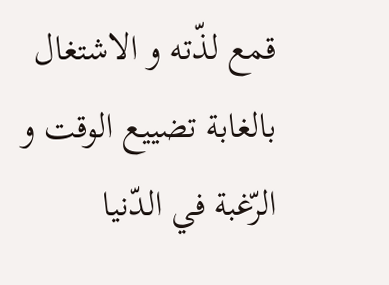قمع لذّته و الاشتغال بالغابة تضييع الوقت و الرّغبة في الدّنيا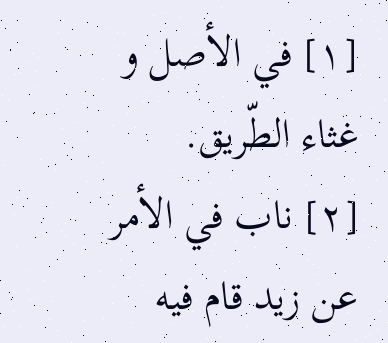[١] في الأصل و غثاء الطّريق.
[٢] ناب في الأمر عن زيد قام فيه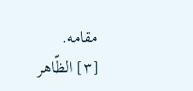مقامه.
[٣] الظّاهر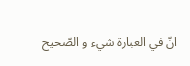انّ في العبارة شيء و الصّحيح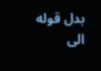بدل قوله الى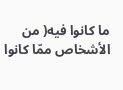ما كانوا فيه( من الأشخاص ممّا كانوا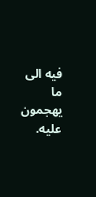فيه الى ما يهجمون عليه.